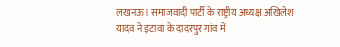लखनऊ। समाजवादी पार्टी के राष्ट्रीय अध्यक्ष अखिलेश यादव ने इटावा के दादरपुर गांव में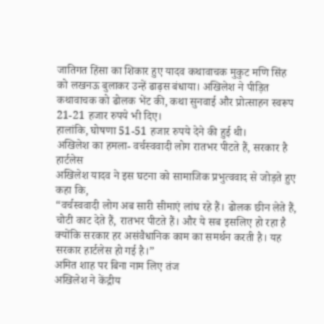जातिगत हिंसा का शिकार हुए यादव कथावाचक मुकुट मणि सिंह को लखनऊ बुलाकर उन्हें ढाढ़स बंधाया। अखिलेश ने पीड़ित कथावाचक को ढोलक भेंट की, कथा सुनवाई और प्रोत्साहन स्वरूप 21-21 हजार रुपये भी दिए।
हालांकि, घोषणा 51-51 हजार रुपये देने की हुई थी।
अखिलेश का हमला- वर्चस्ववादी लोग रातभर पीटते हैं, सरकार है हार्टलेस
अखिलेश यादव ने इस घटना को सामाजिक प्रभुत्ववाद से जोड़ते हुए कहा कि,
“वर्चस्ववादी लोग अब सारी सीमाएं लांघ रहे हैं। ढोलक छीन लेते हैं, चोटी काट देते हैं, रातभर पीटते हैं। और ये सब इसलिए हो रहा है क्योंकि सरकार हर असंवैधानिक काम का समर्थन करती है। यह सरकार हार्टलेस हो गई है।”
अमित शाह पर बिना नाम लिए तंज
अखिलेश ने केंद्रीय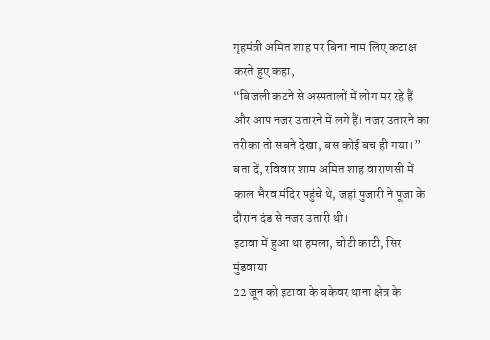गृहमंत्री अमित शाह पर बिना नाम लिए कटाक्ष करते हुए कहा,
“बिजली कटने से अस्पतालों में लोग मर रहे हैं और आप नजर उतारने में लगे हैं। नजर उतारने का तरीका तो सबने देखा, बस कोई बच ही गया।”
बता दें, रविवार शाम अमित शाह वाराणसी में काल भैरव मंदिर पहुंचे थे, जहां पुजारी ने पूजा के दौरान दंड से नजर उतारी थी।
इटावा में हुआ था हमला, चोटी काटी, सिर मुंडवाया
22 जून को इटावा के बकेवर थाना क्षेत्र के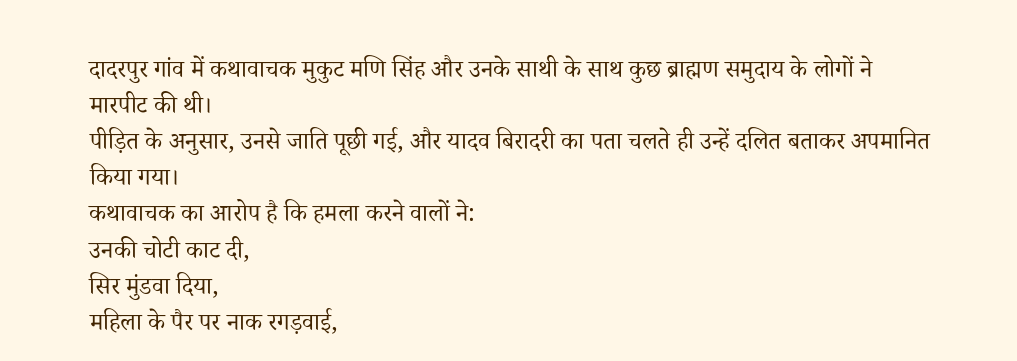दादरपुर गांव में कथावाचक मुकुट मणि सिंह और उनके साथी के साथ कुछ ब्राह्मण समुदाय के लोगों ने मारपीट की थी।
पीड़ित के अनुसार, उनसे जाति पूछी गई, और यादव बिरादरी का पता चलते ही उन्हें दलित बताकर अपमानित किया गया।
कथावाचक का आरोप है कि हमला करने वालों ने:
उनकी चोटी काट दी,
सिर मुंडवा दिया,
महिला के पैर पर नाक रगड़वाई,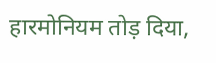हारमोनियम तोड़ दिया,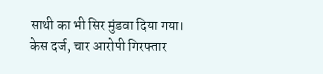साथी का भी सिर मुंडवा दिया गया।
केस दर्ज, चार आरोपी गिरफ्तार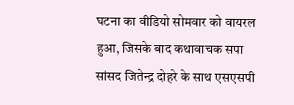घटना का वीडियो सोमवार को वायरल हुआ, जिसके बाद कथावाचक सपा सांसद जितेन्द्र दोहरे के साथ एसएसपी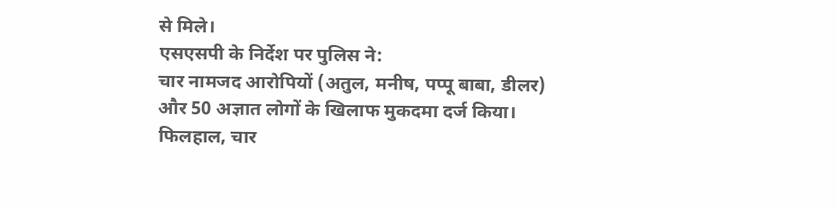से मिले।
एसएसपी के निर्देश पर पुलिस ने:
चार नामजद आरोपियों (अतुल, मनीष, पप्पू बाबा, डीलर)
और 50 अज्ञात लोगों के खिलाफ मुकदमा दर्ज किया।
फिलहाल, चार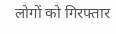लोगों को गिरफ्तार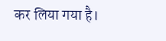कर लिया गया है।